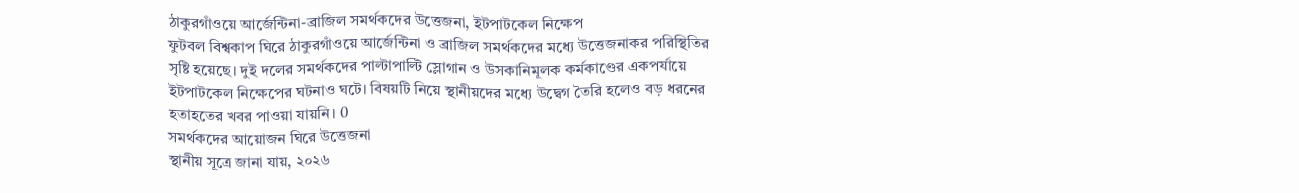ঠাকুরগাঁওয়ে আর্জেন্টিনা-ব্রাজিল সমর্থকদের উত্তেজনা, ইটপাটকেল নিক্ষেপ
ফুটবল বিশ্বকাপ ঘিরে ঠাকুরগাঁওয়ে আর্জেন্টিনা ও ব্রাজিল সমর্থকদের মধ্যে উত্তেজনাকর পরিস্থিতির সৃষ্টি হয়েছে। দুই দলের সমর্থকদের পাল্টাপাল্টি স্লোগান ও উসকানিমূলক কর্মকাণ্ডের একপর্যায়ে ইটপাটকেল নিক্ষেপের ঘটনাও ঘটে। বিষয়টি নিয়ে স্থানীয়দের মধ্যে উদ্বেগ তৈরি হলেও বড় ধরনের হতাহতের খবর পাওয়া যায়নি। 0
সমর্থকদের আয়োজন ঘিরে উত্তেজনা
স্থানীয় সূত্রে জানা যায়, ২০২৬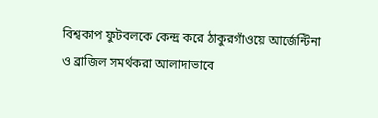বিশ্বকাপ ফুটবলকে কেন্দ্র করে ঠাকুরগাঁওয়ে আর্জেন্টিনা ও ব্রাজিল সমর্থকরা আলাদাভাবে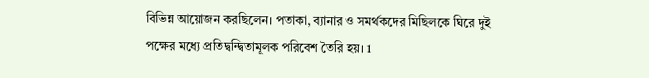বিভিন্ন আয়োজন করছিলেন। পতাকা, ব্যানার ও সমর্থকদের মিছিলকে ঘিরে দুই পক্ষের মধ্যে প্রতিদ্বন্দ্বিতামূলক পরিবেশ তৈরি হয়। 1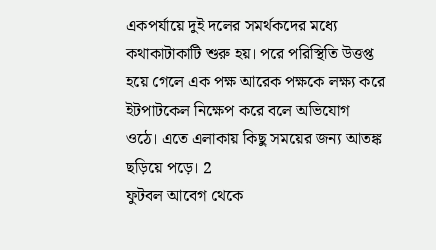একপর্যায়ে দুই দলের সমর্থকদের মধ্যে কথাকাটাকাটি শুরু হয়। পরে পরিস্থিতি উত্তপ্ত হয়ে গেলে এক পক্ষ আরেক পক্ষকে লক্ষ্য করে ইটপাটকেল নিক্ষেপ করে বলে অভিযোগ ওঠে। এতে এলাকায় কিছু সময়ের জন্য আতঙ্ক ছড়িয়ে পড়ে। 2
ফুটবল আবেগ থেকে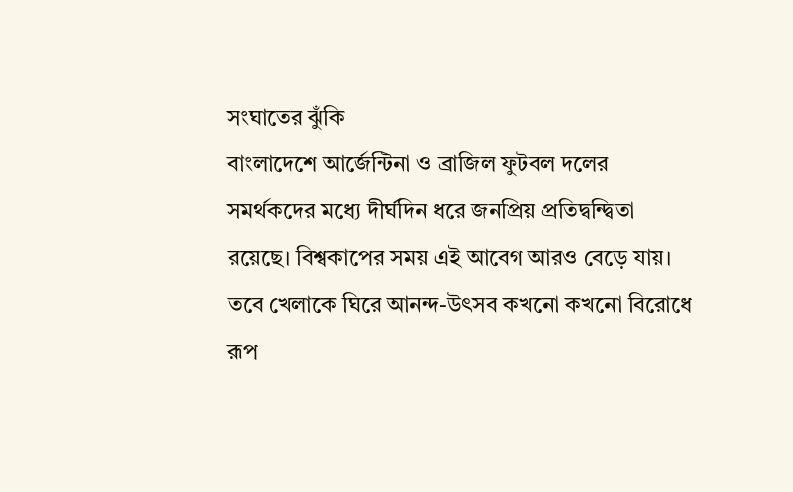সংঘাতের ঝুঁকি
বাংলাদেশে আর্জেন্টিনা ও ব্রাজিল ফুটবল দলের সমর্থকদের মধ্যে দীর্ঘদিন ধরে জনপ্রিয় প্রতিদ্বন্দ্বিতা রয়েছে। বিশ্বকাপের সময় এই আবেগ আরও বেড়ে যায়। তবে খেলাকে ঘিরে আনন্দ-উৎসব কখনো কখনো বিরোধে রূপ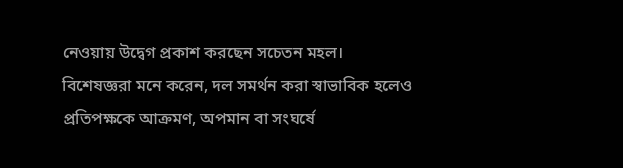নেওয়ায় উদ্বেগ প্রকাশ করছেন সচেতন মহল।
বিশেষজ্ঞরা মনে করেন, দল সমর্থন করা স্বাভাবিক হলেও প্রতিপক্ষকে আক্রমণ, অপমান বা সংঘর্ষে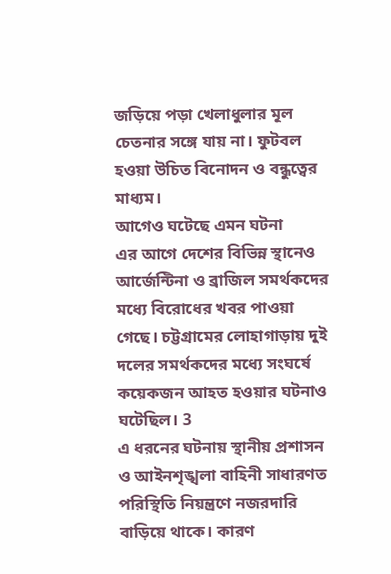জড়িয়ে পড়া খেলাধুলার মূল চেতনার সঙ্গে যায় না। ফুটবল হওয়া উচিত বিনোদন ও বন্ধুত্বের মাধ্যম।
আগেও ঘটেছে এমন ঘটনা
এর আগে দেশের বিভিন্ন স্থানেও আর্জেন্টিনা ও ব্রাজিল সমর্থকদের মধ্যে বিরোধের খবর পাওয়া গেছে। চট্টগ্রামের লোহাগাড়ায় দুই দলের সমর্থকদের মধ্যে সংঘর্ষে কয়েকজন আহত হওয়ার ঘটনাও ঘটেছিল। 3
এ ধরনের ঘটনায় স্থানীয় প্রশাসন ও আইনশৃঙ্খলা বাহিনী সাধারণত পরিস্থিতি নিয়ন্ত্রণে নজরদারি বাড়িয়ে থাকে। কারণ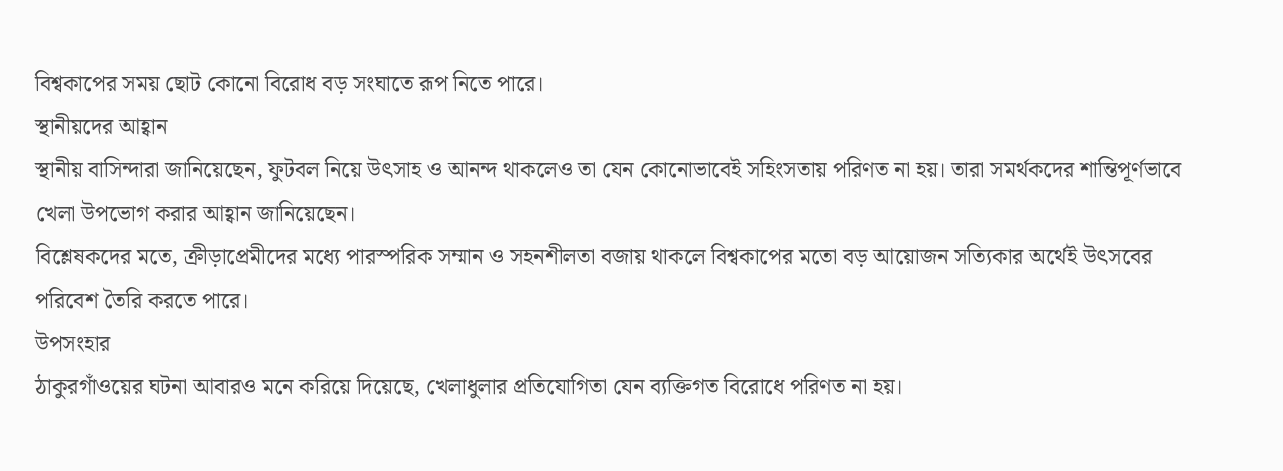বিশ্বকাপের সময় ছোট কোনো বিরোধ বড় সংঘাতে রূপ নিতে পারে।
স্থানীয়দের আহ্বান
স্থানীয় বাসিন্দারা জানিয়েছেন, ফুটবল নিয়ে উৎসাহ ও আনন্দ থাকলেও তা যেন কোনোভাবেই সহিংসতায় পরিণত না হয়। তারা সমর্থকদের শান্তিপূর্ণভাবে খেলা উপভোগ করার আহ্বান জানিয়েছেন।
বিশ্লেষকদের মতে, ক্রীড়াপ্রেমীদের মধ্যে পারস্পরিক সম্মান ও সহনশীলতা বজায় থাকলে বিশ্বকাপের মতো বড় আয়োজন সত্যিকার অর্থেই উৎসবের পরিবেশ তৈরি করতে পারে।
উপসংহার
ঠাকুরগাঁওয়ের ঘটনা আবারও মনে করিয়ে দিয়েছে, খেলাধুলার প্রতিযোগিতা যেন ব্যক্তিগত বিরোধে পরিণত না হয়।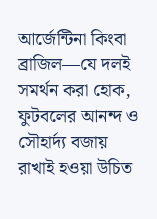আর্জেন্টিনা কিংবা ব্রাজিল—যে দলই সমর্থন করা হোক, ফুটবলের আনন্দ ও সৌহার্দ্য বজায় রাখাই হওয়া উচিত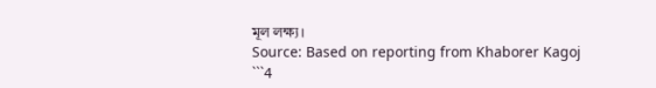মূল লক্ষ্য।
Source: Based on reporting from Khaborer Kagoj
```4